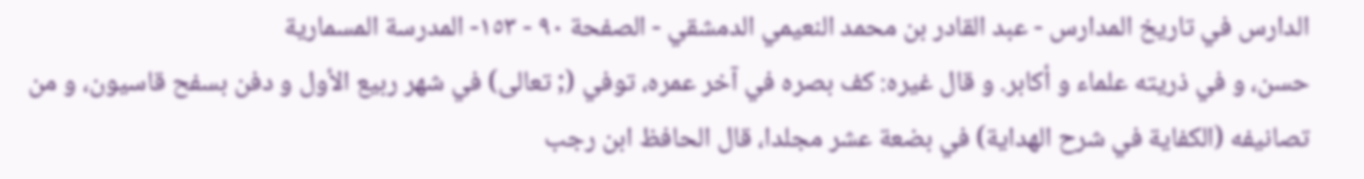الدارس في تاريخ المدارس - عبد القادر بن محمد النعيمي الدمشقي - الصفحة ٩٠ - ١٥٣- المدرسة المسمارية
حسن، و في ذريته علماء و أكابر. و قال غيره: كف بصره في آخر عمره، توفي (; تعالى) في شهر ربيع الأول و دفن بسفح قاسيون، و من تصانيفه (الكفاية في شرح الهداية) في بضعة عشر مجلدا، قال الحافظ ابن رجب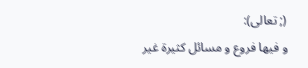(; تعالى):
و فيها فروع و مسائل كثيرة غير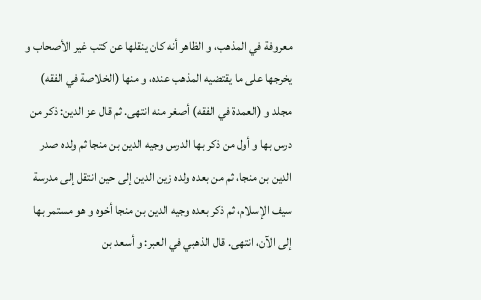معروفة في المذهب، و الظاهر أنه كان ينقلها عن كتب غير الأصحاب و يخرجها على ما يقتضيه المذهب عنده، و منها (الخلاصة في الفقه) مجلد و (العمدة في الفقه) أصغر منه انتهى. ثم قال عز الدين: ذكر من درس بها و أول من ذكر بها الدرس وجيه الدين بن منجا ثم ولده صدر الدين بن منجا، ثم من بعده ولده زين الدين إلى حين انتقل إلى مدرسة سيف الإسلام، ثم ذكر بعده وجيه الدين بن منجا أخوه و هو مستمر بها إلى الآن، انتهى. قال الذهبي في العبر: و أسعد بن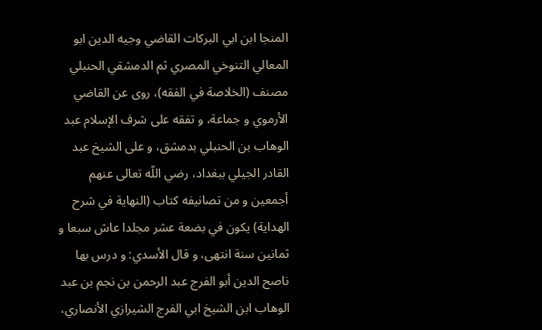المنجا ابن ابي البركات القاضي وجيه الدين ابو المعالي التنوخي المصري ثم الدمشقي الحنبلي مصنف (الخلاصة في الفقه)، روى عن القاضي الأرموي و جماعة، و تفقه على شرف الإسلام عبد الوهاب بن الحنبلي بدمشق، و على الشيخ عبد القادر الجيلي ببغداد، رضي اللّه تعالى عنهم أجمعين و من تصانيفه كتاب (النهاية في شرح الهداية) يكون في بضعة عشر مجلدا عاش سبعا و ثمانين سنة انتهى، و قال الأسدي: و درس بها ناصح الدين أبو الفرج عبد الرحمن بن نجم بن عبد الوهاب ابن الشيخ ابي الفرج الشيرازي الأنصاري،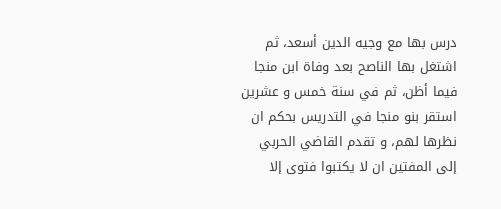درس بها مع وجيه الدين أسعد، ثم اشتغل بها الناصح بعد وفاة ابن منجا فيما أظن، ثم في سنة خمس و عشرين استقر بنو منجا في التدريس بحكم ان نظرها لهم، و تقدم القاضي الحربي إلى المفتين ان لا يكتبوا فتوى إلا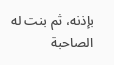بإذنه، ثم بنت له الصاحبة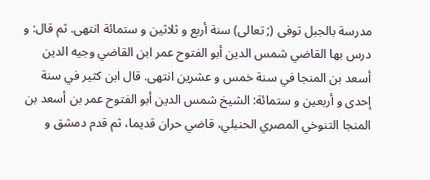مدرسة بالجبل توفى (; تعالى) سنة أربع و ثلاثين و ستمائة انتهى. ثم قال: و درس بها القاضي شمس الدين أبو الفتوح عمر ابن القاضي وجيه الدين أسعد بن المنجا في سنة خمس و عشرين انتهى. قال ابن كثير في سنة إحدى و أربعين و ستمائة: الشيخ شمس الدين أبو الفتوح عمر بن أسعد بن المنجا التنوخي المصري الحنبلي، قاضي حران قديما، ثم قدم دمشق و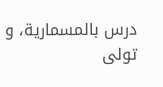درس بالمسمارية، و تولى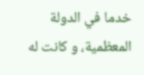خدما في الدولة المعظمية، و كانت له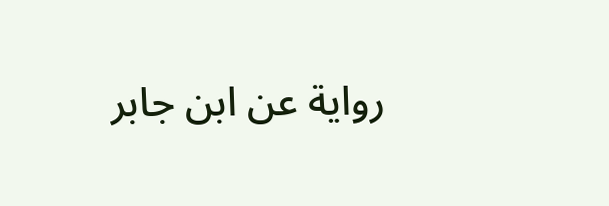رواية عن ابن جابر